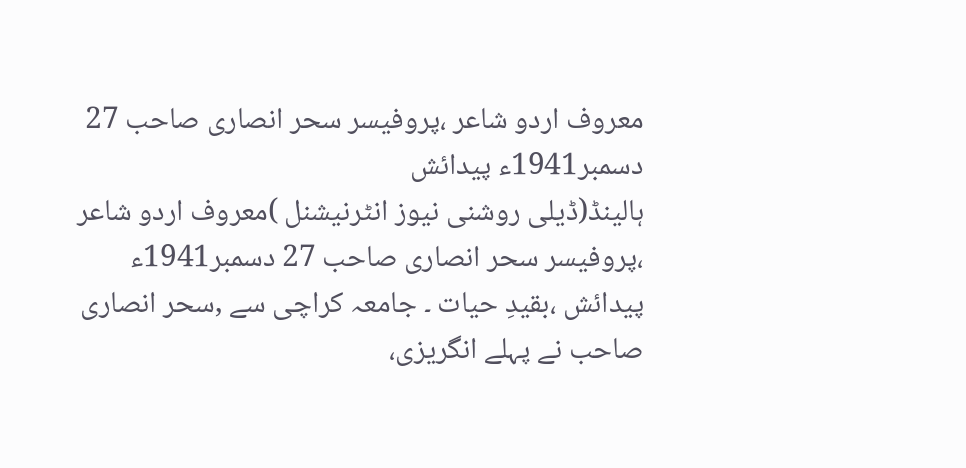معروف اردو شاعر ،پروفیسر سحر انصاری صاحب 27 دسمبر1941ء پیدائش
ہالینڈ(ڈیلی روشنی نیوز انٹرنیشنل )معروف اردو شاعر ،پروفیسر سحر انصاری صاحب 27 دسمبر1941ء پیدائش ،بقیدِ حیات ۔ جامعہ کراچی سے ,سحر انصاری صاحب نے پہلے انگریزی،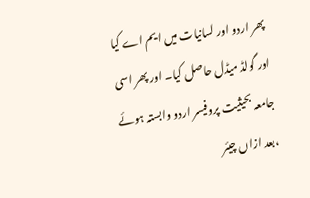پھر اردو اور لسانیات میں ایم اے کیا اور گولڈ میڈل حاصل کیا۔ اور پھر اسی جامعہ بحیثیت پروفیسر اردو وابستہ ہوئے ،بعد ازاں چیئر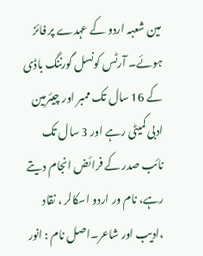مین شعبہ اردو کے عہدے پر فائز ہوئے۔ آرٹس کونسل گورننگ باڈی کے 16 سال تک ممبر اور چیئرمین ادبی کمیٹی رہے اور 3 سال تک نائب صدر کے فرائض انجام دیتے رہے، نام ور اردو اسکالر ، نقاد ،ادیب اور شاعر۔اصل نام : انور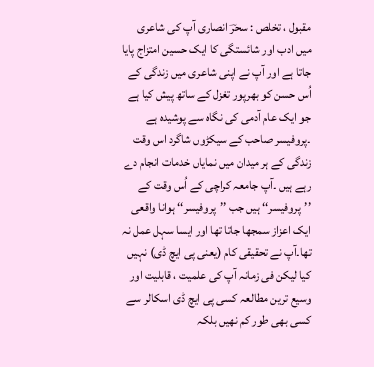مقبول ، تخلص : سحرؔ انصاری آپ کی شاعری میں ادب اور شائستگی کا ایک حسین امتزاج پایا جاتا ہے اور آپ نے اپنی شاعری میں زندگی کے اُس حسن کو بھرپور تغزل کے ساتھ پیش کیا ہے جو ایک عام آدمی کی نگاہ سے پوشیدہ ہے ۔پروفیسر صاحب کے سیکڑوں شاگرد اس وقت زندگی کے ہر میدان میں نمایاں خدمات انجام دے رہے ہیں ۔آپ جامعہ کراچی کے اُس وقت کے ’’پروفیسر‘‘ ہیں جب ’’پروفیسر‘‘ ہوانا واقعی ایک اعزاز سمجھا جاتا تھا اور ایسا سہل عمل نہ تھا۔آپ نے تحقیقی کام (یعنی پی ایچ ڈی) نہیں کیا لیکن فی زمانہ آپ کی علمیت ، قابلیت اور وسیع ترین مطالعہ کسی پی ایچ ڈی اسکالر سے کسی بھی طور کم نھیں بلکہ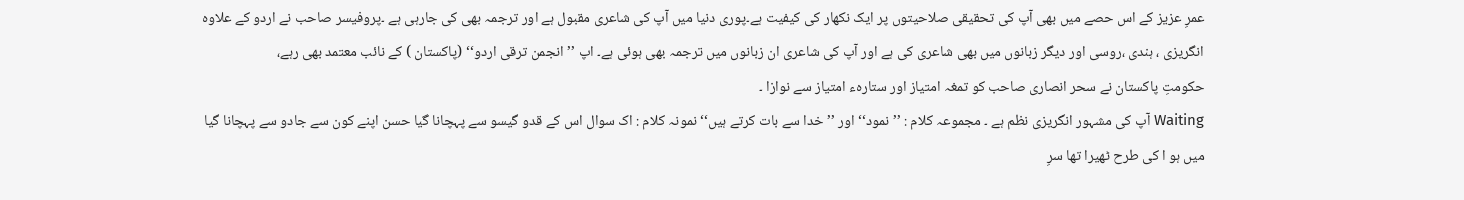عمرِ عزیز کے اس حصے میں بھی آپ کی تحقیقی صلاحیتوں پر ایک نکھار کی کیفیت ہے۔پوری دنیا میں آپ کی شاعری مقبول ہے اور ترجمہ بھی کی جارہی ہے ۔پروفیسر صاحب نے اردو کے علاوہ انگریزی ، ہندی ،روسی اور دیگر زبانوں میں بھی شاعری کی ہے اور آپ کی شاعری ان زبانوں میں ترجمہ بھی ہوئی ہے۔ اپ ’’انجمن ترقی اردو‘‘ (پاکستان ) کے نائب معتمد بھی رہے،
حکومتِ پاکستان نے سحر انصاری صاحب کو تمغہ امتیاز اور ستارہء امتیاز سے نوازا ۔
Waiting آپ کی مشہور انگریزی نظم ہے ۔ مجموعہ کلام : ’’ نمود‘‘ اور ’’ خدا سے بات کرتے ہیں‘‘ نمونہ کلام : اک سوال اس کے قدو گیسو سے پہچانا گیا حسن اپنے کون سے جادو سے پہچانا گیا میں ہو ا کی طرح ٹھیرا تھا سرِ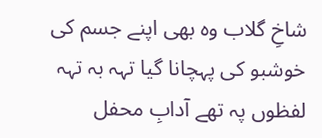شاخِ گلاب وہ بھی اپنے جسم کی خوشبو کی پہچانا گیا تہہ بہ تہہ لفظوں پہ تھے آدابِ محفل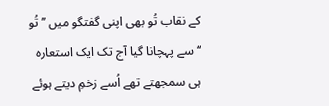کے نقاب تُو بھی اپنی گفتگو میں ’’ تُو ‘‘ سے پہچانا گیا آج تک ایک استعارہ ہی سمجھتے تھے اُسے زخمِ دیتے ہوئے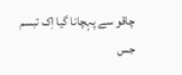چاقو سے پہچانا گیا اِک تبسم جس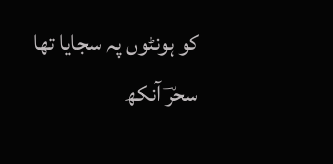کو ہونٹوں پہ سجایا تھا سحرؔ آنکھ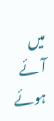میں آئے ہوئے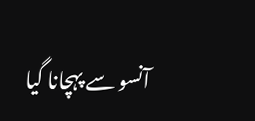آنسو سے پہچانا گیا